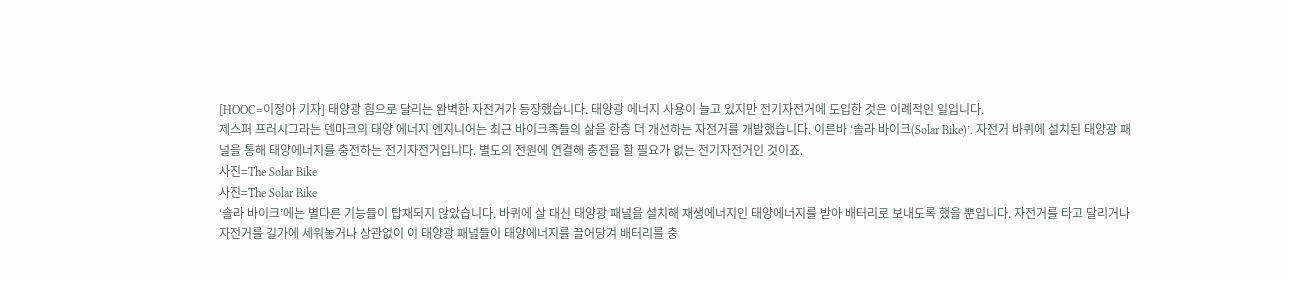[HOOC=이정아 기자] 태양광 힘으로 달리는 완벽한 자전거가 등장했습니다. 태양광 에너지 사용이 늘고 있지만 전기자전거에 도입한 것은 이례적인 일입니다.
제스퍼 프러시그라는 덴마크의 태양 에너지 엔지니어는 최근 바이크족들의 삶을 한층 더 개선하는 자전거를 개발했습니다. 이른바 ‘솔라 바이크(Solar Bike)’. 자전거 바퀴에 설치된 태양광 패널을 통해 태양에너지를 충전하는 전기자전거입니다. 별도의 전원에 연결해 충전을 할 필요가 없는 전기자전거인 것이죠.
사진=The Solar Bike
사진=The Solar Bike
‘솔라 바이크’에는 별다른 기능들이 탑재되지 않았습니다. 바퀴에 살 대신 태양광 패널을 설치해 재생에너지인 태양에너지를 받아 배터리로 보내도록 했을 뿐입니다. 자전거를 타고 달리거나 자전거를 길가에 세워놓거나 상관없이 이 태양광 패널들이 태양에너지를 끌어당겨 배터리를 충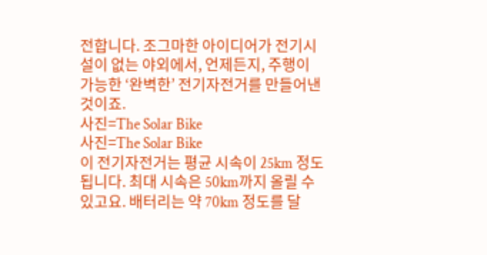전합니다. 조그마한 아이디어가 전기시설이 없는 야외에서, 언제든지, 주행이 가능한 ‘완벽한’ 전기자전거를 만들어낸 것이죠.
사진=The Solar Bike
사진=The Solar Bike
이 전기자전거는 평균 시속이 25km 정도 됩니다. 최대 시속은 50km까지 올릴 수 있고요. 배터리는 약 70km 정도를 달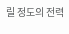릴 정도의 전력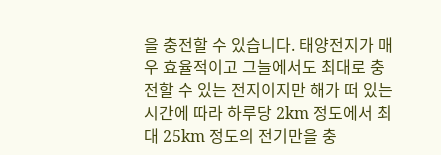을 충전할 수 있습니다. 태양전지가 매우 효율적이고 그늘에서도 최대로 충전할 수 있는 전지이지만 해가 떠 있는 시간에 따라 하루당 2km 정도에서 최대 25km 정도의 전기만을 충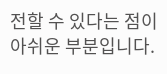전할 수 있다는 점이 아쉬운 부분입니다.